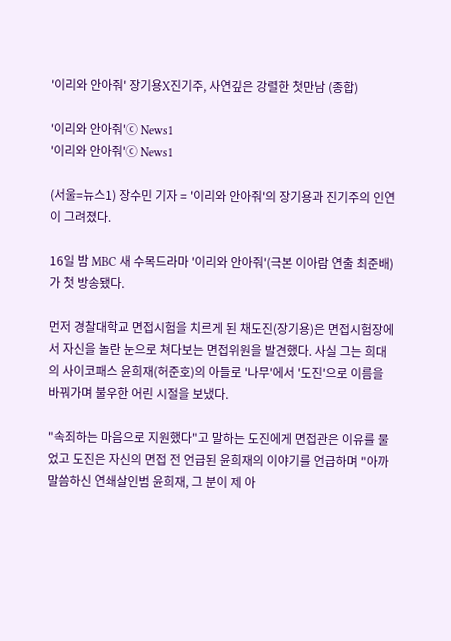'이리와 안아줘' 장기용X진기주, 사연깊은 강렬한 첫만남 (종합)

'이리와 안아줘'ⓒ News1
'이리와 안아줘'ⓒ News1

(서울=뉴스1) 장수민 기자 = '이리와 안아줘'의 장기용과 진기주의 인연이 그려졌다.

16일 밤 MBC 새 수목드라마 '이리와 안아줘'(극본 이아람 연출 최준배)가 첫 방송됐다.

먼저 경찰대학교 면접시험을 치르게 된 채도진(장기용)은 면접시험장에서 자신을 놀란 눈으로 쳐다보는 면접위원을 발견했다. 사실 그는 희대의 사이코패스 윤희재(허준호)의 아들로 '나무'에서 '도진'으로 이름을 바꿔가며 불우한 어린 시절을 보냈다.

"속죄하는 마음으로 지원했다"고 말하는 도진에게 면접관은 이유를 물었고 도진은 자신의 면접 전 언급된 윤희재의 이야기를 언급하며 "아까 말씀하신 연쇄살인범 윤희재, 그 분이 제 아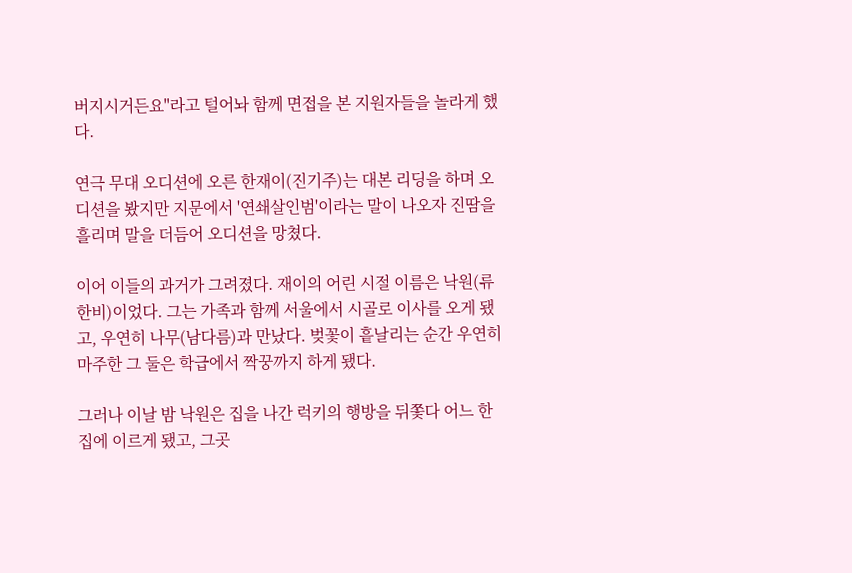버지시거든요"라고 털어놔 함께 면접을 본 지원자들을 놀라게 했다.

연극 무대 오디션에 오른 한재이(진기주)는 대본 리딩을 하며 오디션을 봤지만 지문에서 '연쇄살인범'이라는 말이 나오자 진땀을 흘리며 말을 더듬어 오디션을 망쳤다.

이어 이들의 과거가 그려졌다. 재이의 어린 시절 이름은 낙원(류한비)이었다. 그는 가족과 함께 서울에서 시골로 이사를 오게 됐고, 우연히 나무(남다름)과 만났다. 벚꽃이 흩날리는 순간 우연히 마주한 그 둘은 학급에서 짝꿍까지 하게 됐다.

그러나 이날 밤 낙원은 집을 나간 럭키의 행방을 뒤쫓다 어느 한 집에 이르게 됐고, 그곳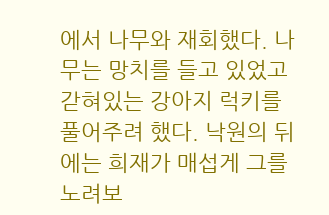에서 나무와 재회했다. 나무는 망치를 들고 있었고 갇혀있는 강아지 럭키를 풀어주려 했다. 낙원의 뒤에는 희재가 매섭게 그를 노려보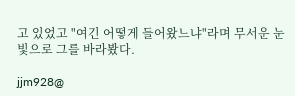고 있었고 "여긴 어떻게 들어왔느냐"라며 무서운 눈빛으로 그를 바라봤다.

jjm928@